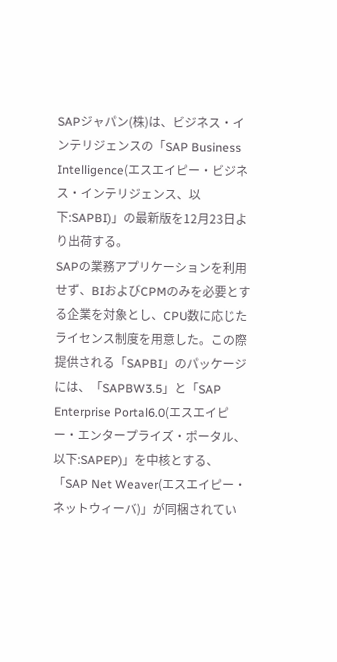SAPジャパン(株)は、ビジネス・インテリジェンスの「SAP Business Intelligence(エスエイピー・ビジネス・インテリジェンス、以下:SAPBI)」の最新版を12月23日より出荷する。
SAPの業務アプリケーションを利用せず、BIおよびCPMのみを必要とする企業を対象とし、CPU数に応じたライセンス制度を用意した。この際提供される「SAPBI」のパッケージには、「SAPBW3.5」と「SAP Enterprise Portal6.0(エスエイピー・エンタープライズ・ポータル、以下:SAPEP)」を中核とする、「SAP Net Weaver(エスエイピー・ネットウィーバ)」が同梱されてい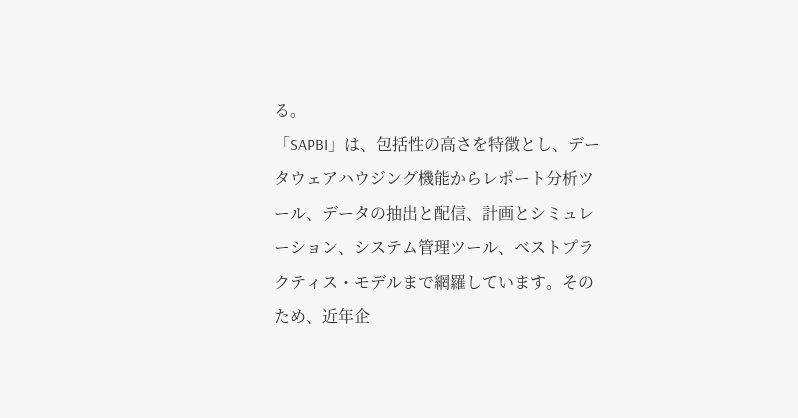る。
「SAPBI」は、包括性の高さを特徴とし、データウェアハウジング機能からレポート分析ツール、データの抽出と配信、計画とシミュレーション、システム管理ツール、ベストプラクティス・モデルまで網羅しています。そのため、近年企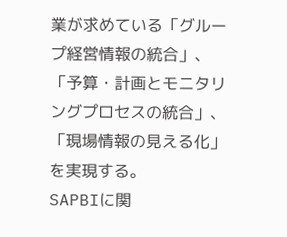業が求めている「グループ経営情報の統合」、「予算・計画とモニタリングプロセスの統合」、「現場情報の見える化」を実現する。
SAPBIに関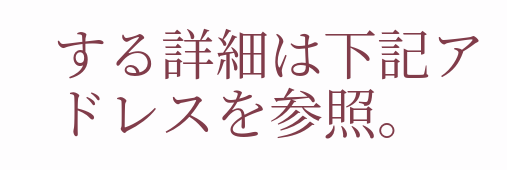する詳細は下記アドレスを参照。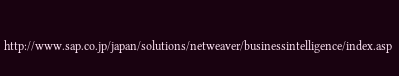http://www.sap.co.jp/japan/solutions/netweaver/businessintelligence/index.asp